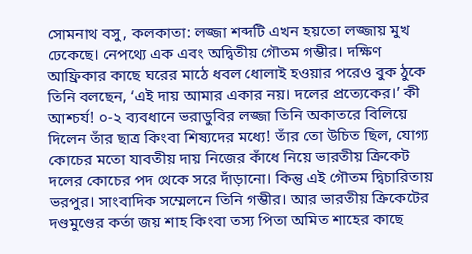সোমনাথ বসু, কলকাতা: লজ্জা শব্দটি এখন হয়তো লজ্জায় মুখ ঢেকেছে। নেপথ্যে এক এবং অদ্বিতীয় গৌতম গম্ভীর। দক্ষিণ আফ্রিকার কাছে ঘরের মাঠে ধবল ধোলাই হওয়ার পরেও বুক ঠুকে তিনি বলছেন, ‘এই দায় আমার একার নয়। দলের প্রত্যেকের।’ কী আশ্চর্য! ০-২ ব্যবধানে ভরাডুবির লজ্জা তিনি অকাতরে বিলিয়ে দিলেন তাঁর ছাত্র কিংবা শিষ্যদের মধ্যে! তাঁর তো উচিত ছিল, যোগ্য কোচের মতো যাবতীয় দায় নিজের কাঁধে নিয়ে ভারতীয় ক্রিকেট দলের কোচের পদ থেকে সরে দাঁড়ানো। কিন্তু এই গৌতম দ্বিচারিতায় ভরপুর। সাংবাদিক সম্মেলনে তিনি গম্ভীর। আর ভারতীয় ক্রিকেটের দণ্ডমুণ্ডের কর্তা জয় শাহ কিংবা তস্য পিতা অমিত শাহের কাছে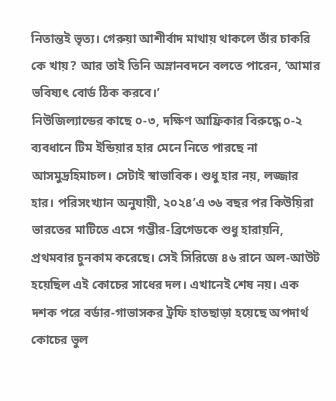নিতান্তই ভৃত্য। গেরুয়া আশীর্বাদ মাথায় থাকলে তাঁর চাকরি কে খায়? আর তাই তিনি অম্লানবদনে বলতে পারেন, ‘আমার ভবিষ্যৎ বোর্ড ঠিক করবে।’
নিউজিল্যান্ডের কাছে ০-৩, দক্ষিণ আফ্রিকার বিরুদ্ধে ০-২ ব্যবধানে টিম ইন্ডিয়ার হার মেনে নিতে পারছে না আসমুদ্রহিমাচল। সেটাই স্বাভাবিক। শুধু হার নয়, লজ্জার হার। পরিসংখ্যান অনুযায়ী, ২০২৪’এ ৩৬ বছর পর কিউয়িরা ভারতের মাটিতে এসে গম্ভীর-ব্রিগেডকে শুধু হারায়নি, প্রথমবার চুনকাম করেছে। সেই সিরিজে ৪৬ রানে অল-আউট হয়েছিল এই কোচের সাধের দল। এখানেই শেষ নয়। এক দশক পরে বর্ডার-গাভাসকর ট্রফি হাতছাড়া হয়েছে অপদার্থ কোচের ভুল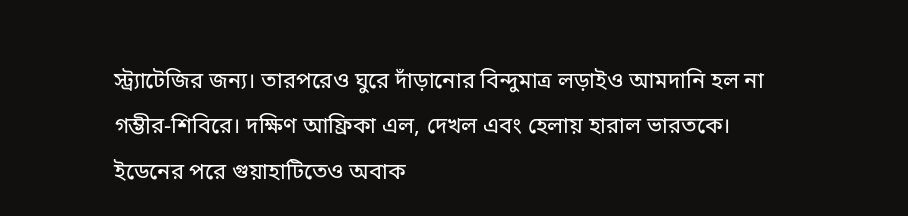স্ট্র্যাটেজির জন্য। তারপরেও ঘুরে দাঁড়ানোর বিন্দুমাত্র লড়াইও আমদানি হল না গম্ভীর-শিবিরে। দক্ষিণ আফ্রিকা এল, দেখল এবং হেলায় হারাল ভারতকে। ইডেনের পরে গুয়াহাটিতেও অবাক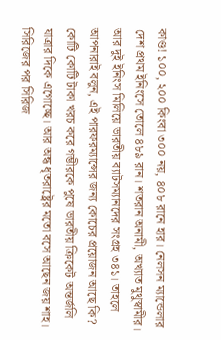কাণ্ড! ১০০, ২০০ কিংবা ৩০০ নয়, ৪০৮ রানে হার। নেলসন ম্যান্ডেলার দেশ প্রথম ইনিংসে তোলে ৪৮৯ রান। শতরান অনামী, অখ্যাত মুথুস্বামীর। আর দুই ইনিংস মিলিয়ে ভারতীয় ব্যাটসম্যানদের সংগ্রহ ৩৪১। তাহলে আপনারাই বলুন, এই পারফরম্যান্সের জন্য কোচের প্রয়োজন আছে কি? কোটি কোটি টাকা খরচ করে গম্ভীরকে পুষে ভারতীয় ক্রিকেট অন্তর্জলি যাত্রার দিকে এগোচ্ছে। আর অন্ধ ধৃতরাষ্ট্রের মতো বসে আছেন জয় শাহ।
সিরিজের পর সিরিজ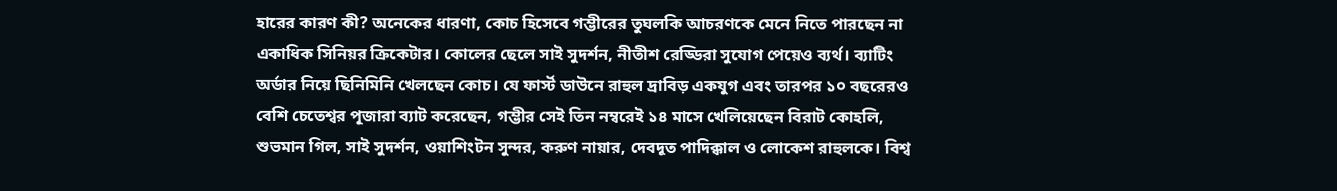হারের কারণ কী? অনেকের ধারণা, কোচ হিসেবে গম্ভীরের তুঘলকি আচরণকে মেনে নিতে পারছেন না একাধিক সিনিয়র ক্রিকেটার। কোলের ছেলে সাই সুদর্শন, নীতীশ রেড্ডিরা সুযোগ পেয়েও ব্যর্থ। ব্যাটিং অর্ডার নিয়ে ছিনিমিনি খেলছেন কোচ। যে ফার্স্ট ডাউনে রাহুল দ্রাবিড় একযুগ এবং তারপর ১০ বছরেরও বেশি চেতেশ্বর পূজারা ব্যাট করেছেন, গম্ভীর সেই তিন নম্বরেই ১৪ মাসে খেলিয়েছেন বিরাট কোহলি, শুভমান গিল, সাই সুদর্শন, ওয়াশিংটন সুন্দর, করুণ নায়ার, দেবদূত পাদিক্কাল ও লোকেশ রাহুলকে। বিশ্ব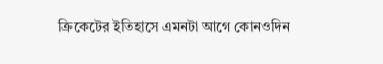ক্রিকেটের ইতিহাসে এমনটা আগে কোনওদিন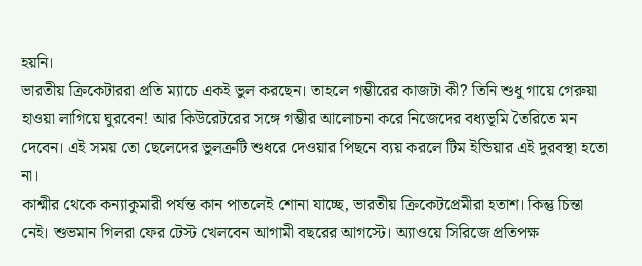হয়নি।
ভারতীয় ক্রিকেটাররা প্রতি ম্যাচে একই ভুল করছেন। তাহলে গম্ভীরের কাজটা কী? তিনি শুধু গায়ে গেরুয়া হাওয়া লাগিয়ে ঘুরবেন! আর কিউরেটরের সঙ্গে গম্ভীর আলোচনা করে নিজেদের বধ্যভূমি তৈরিতে মন দেবেন। এই সময় তো ছেলেদের ভুলত্রুটি শুধরে দেওয়ার পিছনে ব্যয় করলে টিম ইন্ডিয়ার এই দুরবস্থা হতো না।
কাশ্মীর থেকে কন্যাকুমারী পর্যন্ত কান পাতলেই শোনা যাচ্ছে, ভারতীয় ক্রিকেটপ্রেমীরা হতাশ। কিন্তু চিন্তা নেই। শুভমান গিলরা ফের টেস্ট খেলবেন আগামী বছরের আগস্টে। অ্যাওয়ে সিরিজে প্রতিপক্ষ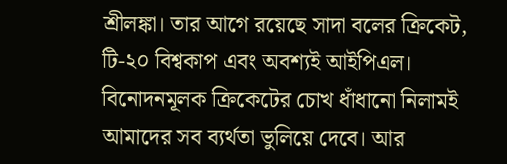শ্রীলঙ্কা। তার আগে রয়েছে সাদা বলের ক্রিকেট, টি-২০ বিশ্বকাপ এবং অবশ্যই আইপিএল। বিনোদনমূলক ক্রিকেটের চোখ ধাঁধানো নিলামই আমাদের সব ব্যর্থতা ভুলিয়ে দেবে। আর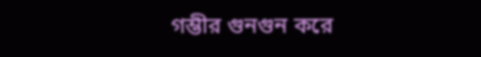গম্ভীর গুনগুন করে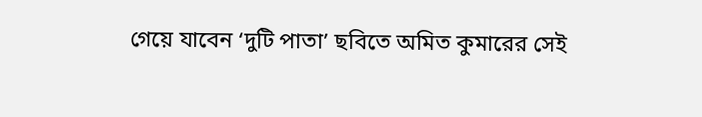গেয়ে যাবেন ‘দুটি পাতা’ ছবিতে অমিত কুমারের সেই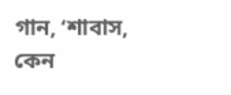গান, ‘শাবাস, কেন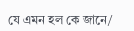যে এমন হল কে জানে/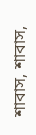শাবাস, শাবাস,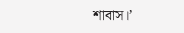শাবাস।’